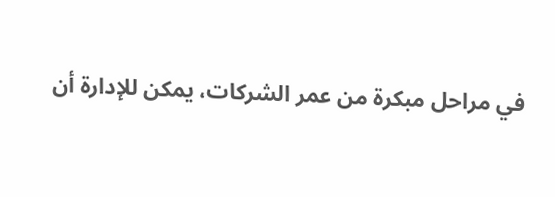في مراحل مبكرة من عمر الشركات، يمكن للإدارة أن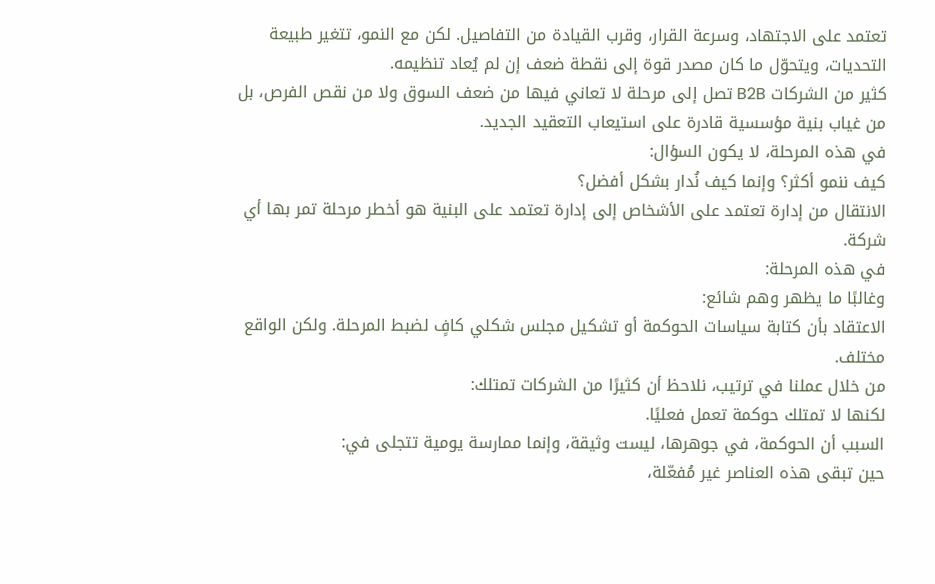تعتمد على الاجتهاد، وسرعة القرار، وقرب القيادة من التفاصيل. لكن مع النمو، تتغير طبيعة التحديات، ويتحوّل ما كان مصدر قوة إلى نقطة ضعف إن لم يُعاد تنظيمه.
كثير من الشركات B2B تصل إلى مرحلة لا تعاني فيها من ضعف السوق ولا من نقص الفرص، بل من غياب بنية مؤسسية قادرة على استيعاب التعقيد الجديد.
في هذه المرحلة، لا يكون السؤال:
كيف ننمو أكثر؟ وإنما كيف نُدار بشكل أفضل؟
الانتقال من إدارة تعتمد على الأشخاص إلى إدارة تعتمد على البنية هو أخطر مرحلة تمر بها أي شركة.
في هذه المرحلة:
وغالبًا ما يظهر وهم شائع:
الاعتقاد بأن كتابة سياسات الحوكمة أو تشكيل مجلس شكلي كافٍ لضبط المرحلة. ولكن الواقع مختلف.
من خلال عملنا في ترتيب، نلاحظ أن كثيرًا من الشركات تمتلك:
لكنها لا تمتلك حوكمة تعمل فعليًا.
السبب أن الحوكمة، في جوهرها، ليست وثيقة، وإنما ممارسة يومية تتجلى في:
حين تبقى هذه العناصر غير مُفعّلة،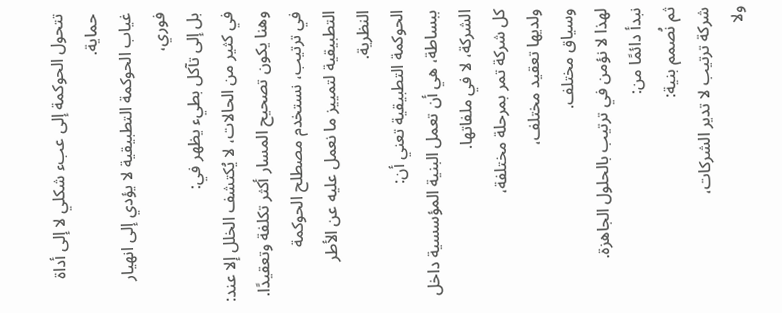تتحول الحوكمة إلى عبء شكلي لا إلى أداة حماية.
غياب الحوكمة التطبيقية لا يؤدي إلى انهيار فوري،
بل إلى تآكل بطيء يظهر في:
في كثير من الحالات، لا يُكتشف الخلل إلا عند:
وهنا يكون تصحيح المسار أكثر تكلفة وتعقيدًا.
في ترتيب، نستخدم مصطلح الحوكمة التطبيقية لتمييز ما نعمل عليه عن الأطر النظرية.
الحوكمة التطبيقية تعني أن:
ببساطة، هي أن تعمل البنية المؤسسية داخل الشركة، لا في ملفاتها.
كل شركة تمر بمرحلة مختلفة،
ولديها تعقيد مختلف،
وسياق مختلف.
لهذا لا نؤمن في ترتيب بالحلول الجاهزة.
نبدأ دائمًا من:
ثم نُصمم بنية:
شركة ترتيب لا تدير الشركات،
ولا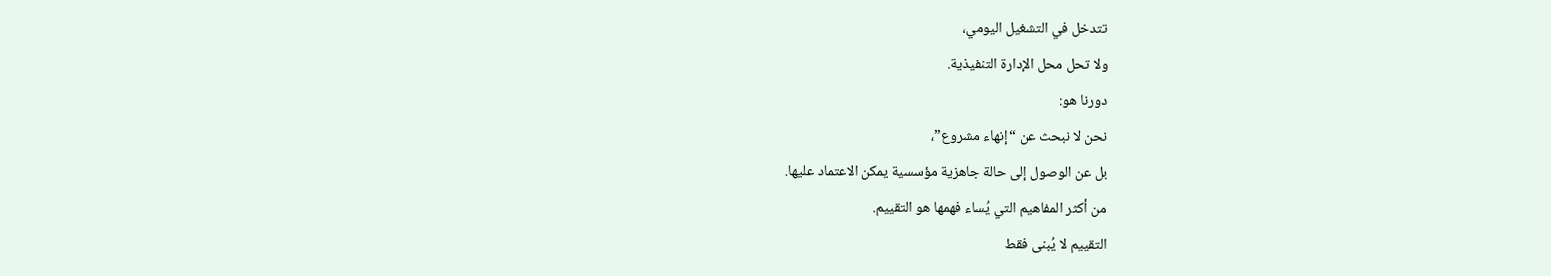تتدخل في التشغيل اليومي،
ولا تحل محل الإدارة التنفيذية.
دورنا هو:
نحن لا نبحث عن “إنهاء مشروع”،
بل عن الوصول إلى حالة جاهزية مؤسسية يمكن الاعتماد عليها.
من أكثر المفاهيم التي يُساء فهمها هو التقييم.
التقييم لا يُبنى فقط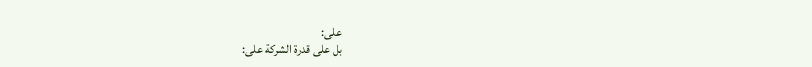على:
بل على قدرة الشركة على: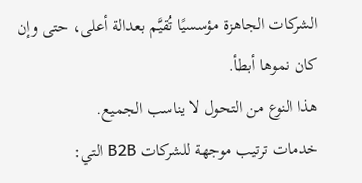الشركات الجاهزة مؤسسيًا تُقيَّم بعدالة أعلى، حتى وإن كان نموها أبطأ.
هذا النوع من التحول لا يناسب الجميع.
خدمات ترتيب موجهة للشركات B2B التي: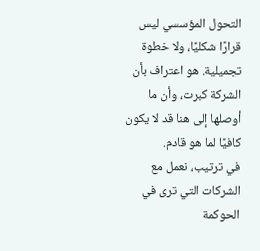التحول المؤسسي ليس قرارًا شكليًا، ولا خطوة تجميلية. هو اعتراف بأن الشركة كبرت، وأن ما أوصلها إلى هنا قد لا يكون كافيًا لما هو قادم.
في ترتيب، نعمل مع الشركات التي ترى في الحوكمة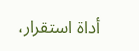أداة استقرار،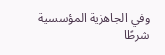وفي الجاهزية المؤسسية شرطًا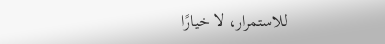للاستمرار، لا خيارًا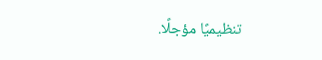تنظيميًا مؤجلًا.